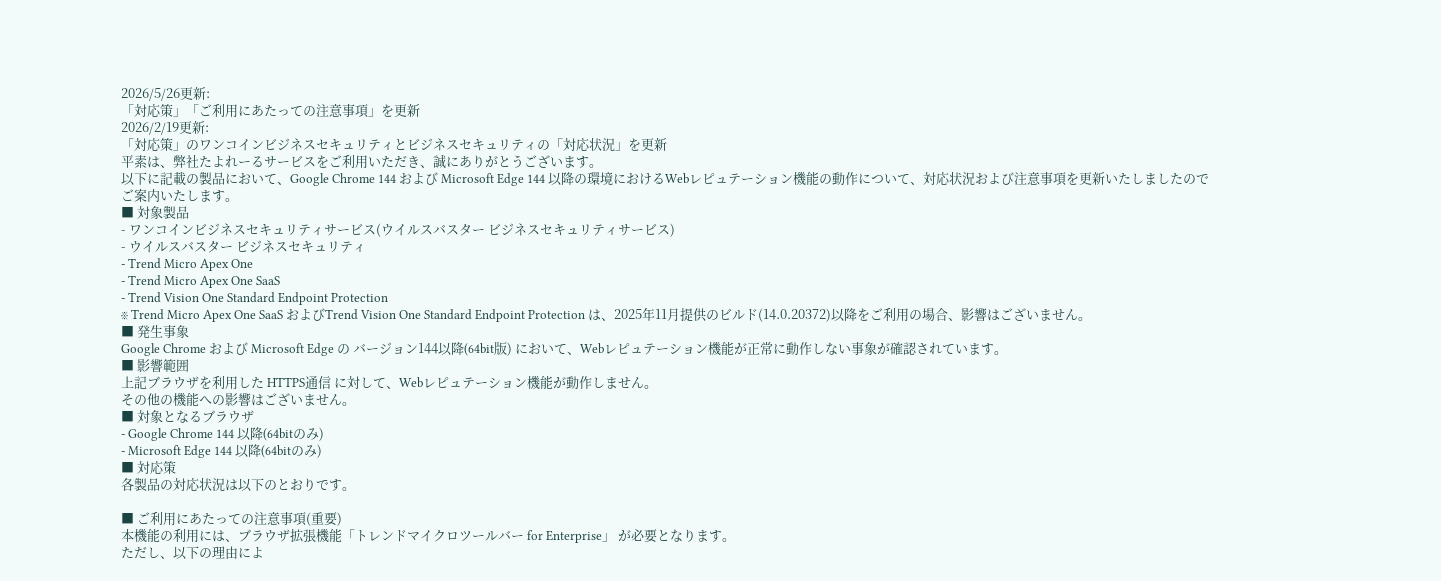2026/5/26更新:
「対応策」「ご利用にあたっての注意事項」を更新
2026/2/19更新:
「対応策」のワンコインビジネスセキュリティとビジネスセキュリティの「対応状況」を更新
平素は、弊社たよれーるサービスをご利用いただき、誠にありがとうございます。
以下に記載の製品において、Google Chrome 144 および Microsoft Edge 144 以降の環境におけるWebレピュテーション機能の動作について、対応状況および注意事項を更新いたしましたのでご案内いたします。
■ 対象製品
- ワンコインビジネスセキュリティサービス(ウイルスバスター ビジネスセキュリティサービス)
- ウイルスバスター ビジネスセキュリティ
- Trend Micro Apex One
- Trend Micro Apex One SaaS
- Trend Vision One Standard Endpoint Protection
※ Trend Micro Apex One SaaS およびTrend Vision One Standard Endpoint Protection は、2025年11月提供のビルド(14.0.20372)以降をご利用の場合、影響はございません。
■ 発生事象
Google Chrome および Microsoft Edge の バージョン144以降(64bit版) において、Webレピュテーション機能が正常に動作しない事象が確認されています。
■ 影響範囲
上記ブラウザを利用した HTTPS通信 に対して、Webレピュテーション機能が動作しません。
その他の機能への影響はございません。
■ 対象となるブラウザ
- Google Chrome 144 以降(64bitのみ)
- Microsoft Edge 144 以降(64bitのみ)
■ 対応策
各製品の対応状況は以下のとおりです。

■ ご利用にあたっての注意事項(重要)
本機能の利用には、ブラウザ拡張機能「トレンドマイクロツールバー for Enterprise」 が必要となります。
ただし、以下の理由によ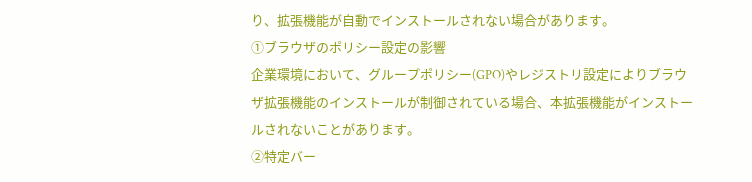り、拡張機能が自動でインストールされない場合があります。
①ブラウザのポリシー設定の影響
企業環境において、グループポリシー(GPO)やレジストリ設定によりブラウザ拡張機能のインストールが制御されている場合、本拡張機能がインストールされないことがあります。
②特定バー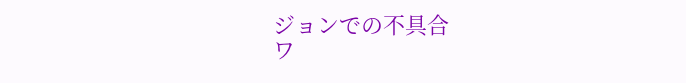ジョンでの不具合
ワ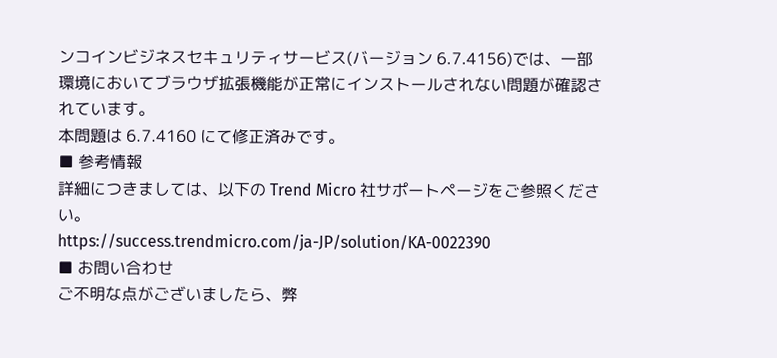ンコインビジネスセキュリティサービス(バージョン 6.7.4156)では、一部環境においてブラウザ拡張機能が正常にインストールされない問題が確認されています。
本問題は 6.7.4160 にて修正済みです。
■ 参考情報
詳細につきましては、以下の Trend Micro 社サポートページをご参照ください。
https://success.trendmicro.com/ja-JP/solution/KA-0022390
■ お問い合わせ
ご不明な点がございましたら、弊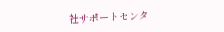社サポートセンタ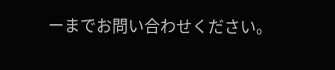ーまでお問い合わせください。